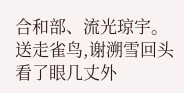合和部、流光琼宇。
送走雀鸟,谢溯雪回头看了眼几丈外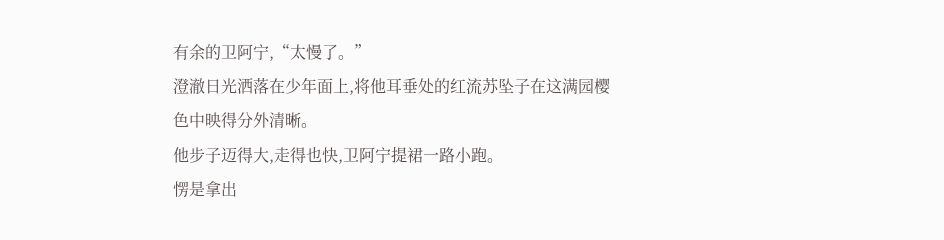有余的卫阿宁,“太慢了。”
澄澈日光洒落在少年面上,将他耳垂处的红流苏坠子在这满园樱色中映得分外清晰。
他步子迈得大,走得也快,卫阿宁提裙一路小跑。
愣是拿出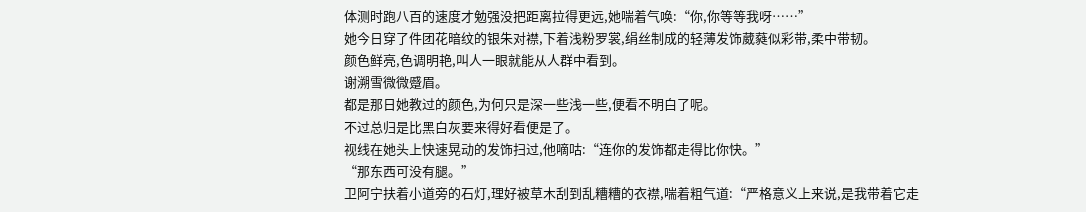体测时跑八百的速度才勉强没把距离拉得更远,她喘着气唤:“你,你等等我呀……”
她今日穿了件团花暗纹的银朱对襟,下着浅粉罗裳,绢丝制成的轻薄发饰葳蕤似彩带,柔中带韧。
颜色鲜亮,色调明艳,叫人一眼就能从人群中看到。
谢溯雪微微蹙眉。
都是那日她教过的颜色,为何只是深一些浅一些,便看不明白了呢。
不过总归是比黑白灰要来得好看便是了。
视线在她头上快速晃动的发饰扫过,他嘀咕:“连你的发饰都走得比你快。”
“那东西可没有腿。”
卫阿宁扶着小道旁的石灯,理好被草木刮到乱糟糟的衣襟,喘着粗气道:“严格意义上来说,是我带着它走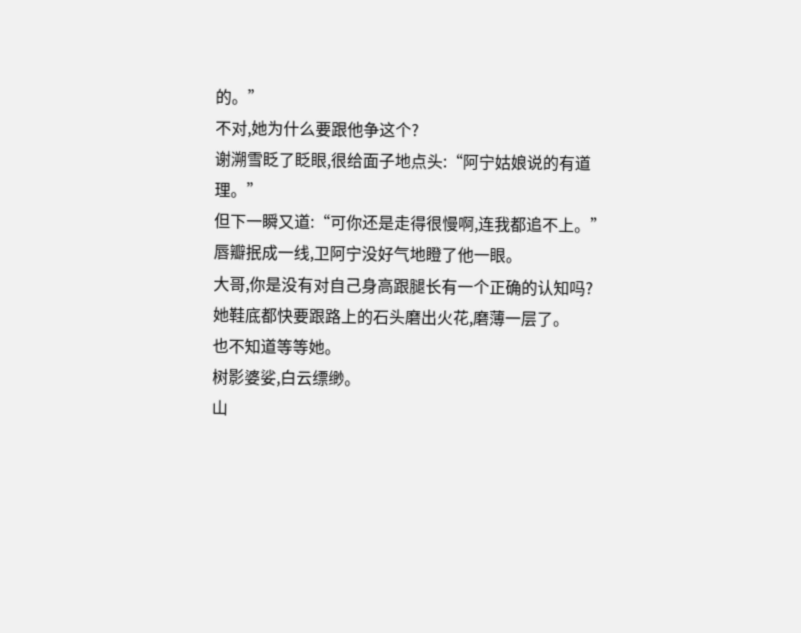的。”
不对,她为什么要跟他争这个?
谢溯雪眨了眨眼,很给面子地点头:“阿宁姑娘说的有道理。”
但下一瞬又道:“可你还是走得很慢啊,连我都追不上。”
唇瓣抿成一线,卫阿宁没好气地瞪了他一眼。
大哥,你是没有对自己身高跟腿长有一个正确的认知吗?
她鞋底都快要跟路上的石头磨出火花,磨薄一层了。
也不知道等等她。
树影婆娑,白云缥缈。
山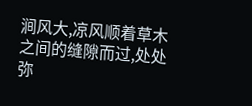涧风大,凉风顺着草木之间的缝隙而过,处处弥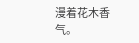漫着花木香气。